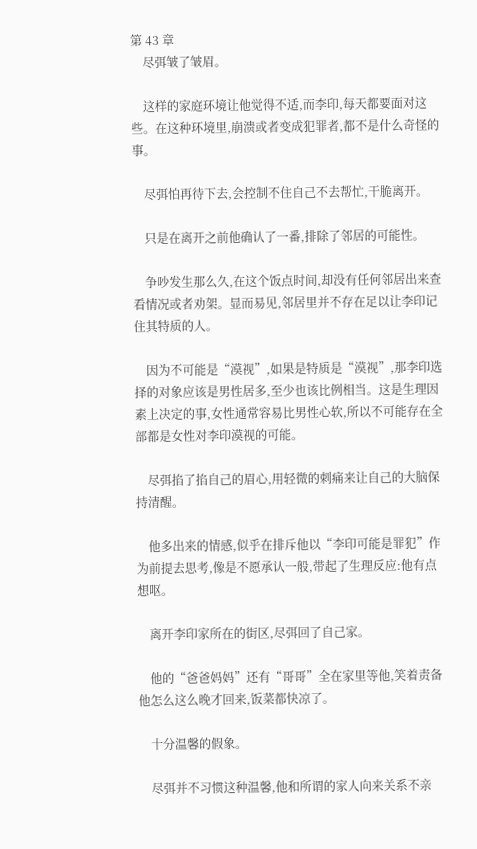第 43 章
    尽弭皱了皱眉。

    这样的家庭环境让他觉得不适,而李印,每天都要面对这些。在这种环境里,崩溃或者变成犯罪者,都不是什么奇怪的事。

    尽弭怕再待下去,会控制不住自己不去帮忙,干脆离开。

    只是在离开之前他确认了一番,排除了邻居的可能性。

    争吵发生那么久,在这个饭点时间,却没有任何邻居出来查看情况或者劝架。显而易见,邻居里并不存在足以让李印记住其特质的人。

    因为不可能是“漠视”,如果是特质是“漠视”,那李印选择的对象应该是男性居多,至少也该比例相当。这是生理因素上决定的事,女性通常容易比男性心软,所以不可能存在全部都是女性对李印漠视的可能。

    尽弭掐了掐自己的眉心,用轻微的刺痛来让自己的大脑保持清醒。

    他多出来的情感,似乎在排斥他以“李印可能是罪犯”作为前提去思考,像是不愿承认一般,带起了生理反应:他有点想呕。

    离开李印家所在的街区,尽弭回了自己家。

    他的“爸爸妈妈”还有“哥哥”全在家里等他,笑着责备他怎么这么晚才回来,饭菜都快凉了。

    十分温馨的假象。

    尽弭并不习惯这种温馨,他和所谓的家人向来关系不亲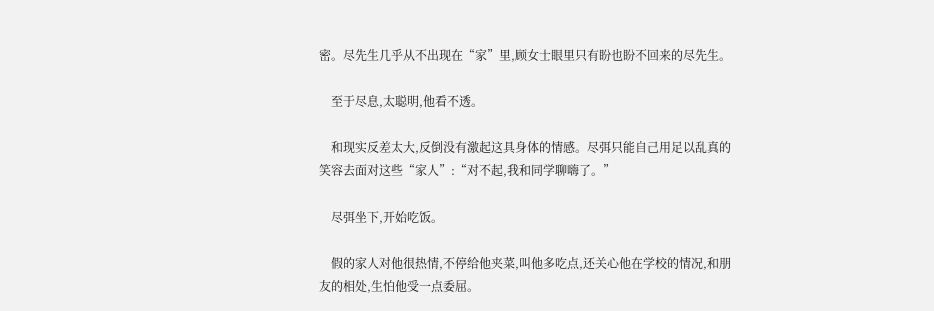密。尽先生几乎从不出现在“家”里,顾女士眼里只有盼也盼不回来的尽先生。

    至于尽息,太聪明,他看不透。

    和现实反差太大,反倒没有激起这具身体的情感。尽弭只能自己用足以乱真的笑容去面对这些“家人”:“对不起,我和同学聊嗨了。”

    尽弭坐下,开始吃饭。

    假的家人对他很热情,不停给他夹菜,叫他多吃点,还关心他在学校的情况,和朋友的相处,生怕他受一点委屈。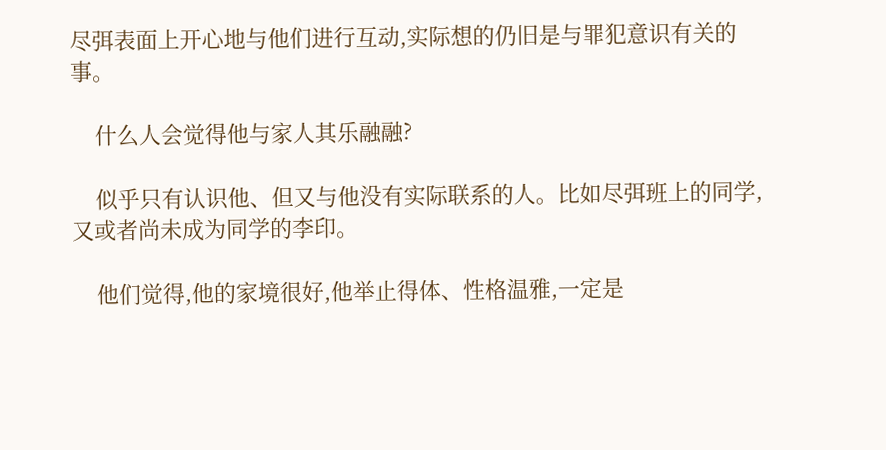尽弭表面上开心地与他们进行互动,实际想的仍旧是与罪犯意识有关的事。

    什么人会觉得他与家人其乐融融?

    似乎只有认识他、但又与他没有实际联系的人。比如尽弭班上的同学,又或者尚未成为同学的李印。

    他们觉得,他的家境很好,他举止得体、性格温雅,一定是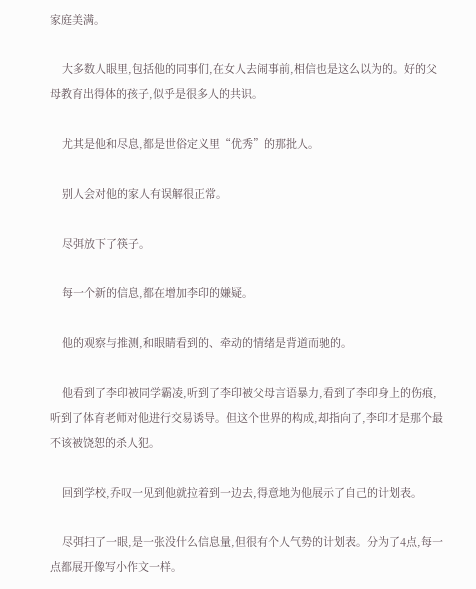家庭美满。

    大多数人眼里,包括他的同事们,在女人去闹事前,相信也是这么以为的。好的父母教育出得体的孩子,似乎是很多人的共识。

    尤其是他和尽息,都是世俗定义里“优秀”的那批人。

    别人会对他的家人有误解很正常。

    尽弭放下了筷子。

    每一个新的信息,都在增加李印的嫌疑。

    他的观察与推测,和眼睛看到的、牵动的情绪是背道而驰的。

    他看到了李印被同学霸凌,听到了李印被父母言语暴力,看到了李印身上的伤痕,听到了体育老师对他进行交易诱导。但这个世界的构成,却指向了,李印才是那个最不该被饶恕的杀人犯。

    回到学校,乔叹一见到他就拉着到一边去,得意地为他展示了自己的计划表。

    尽弭扫了一眼,是一张没什么信息量,但很有个人气势的计划表。分为了4点,每一点都展开像写小作文一样。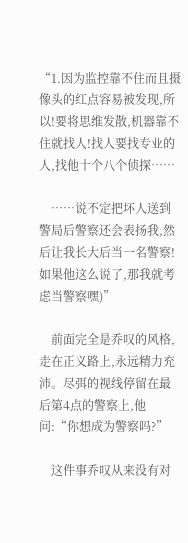“1.因为监控靠不住而且摄像头的红点容易被发现,所以!要将思维发散,机器靠不住就找人!找人要找专业的人,找他十个八个侦探……

    ……说不定把坏人送到警局后警察还会表扬我,然后让我长大后当一名警察!如果他这么说了,那我就考虑当警察嘿)”

    前面完全是乔叹的风格,走在正义路上,永远精力充沛。尽弭的视线停留在最后第4点的警察上,他问:“你想成为警察吗?”

    这件事乔叹从来没有对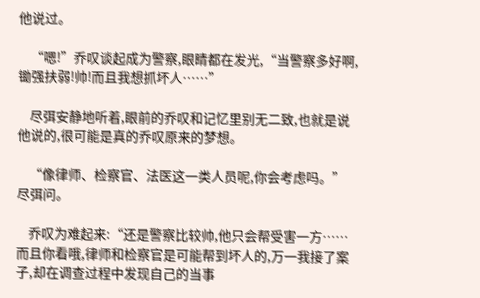他说过。

    “嗯!”乔叹谈起成为警察,眼睛都在发光,“当警察多好啊,锄强扶弱!帅!而且我想抓坏人……”

    尽弭安静地听着,眼前的乔叹和记忆里别无二致,也就是说他说的,很可能是真的乔叹原来的梦想。

    “像律师、检察官、法医这一类人员呢,你会考虑吗。”尽弭问。

    乔叹为难起来:“还是警察比较帅,他只会帮受害一方……而且你看哦,律师和检察官是可能帮到坏人的,万一我接了案子,却在调查过程中发现自己的当事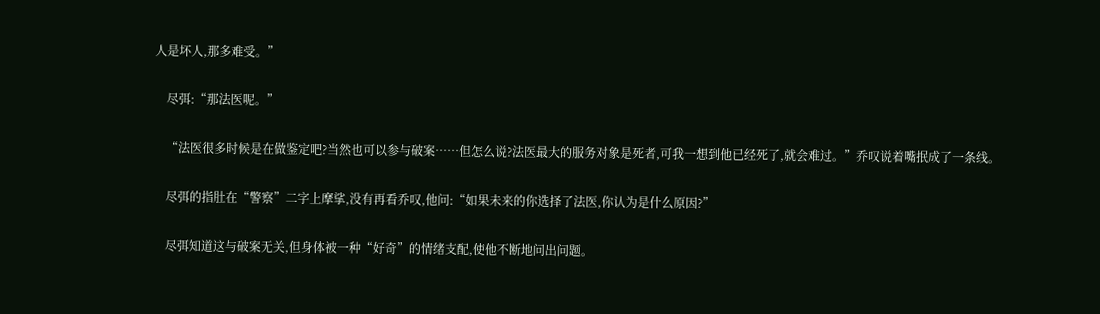人是坏人,那多难受。”

    尽弭:“那法医呢。”

    “法医很多时候是在做鉴定吧?当然也可以参与破案……但怎么说?法医最大的服务对象是死者,可我一想到他已经死了,就会难过。”乔叹说着嘴抿成了一条线。

    尽弭的指肚在“警察”二字上摩挲,没有再看乔叹,他问:“如果未来的你选择了法医,你认为是什么原因?”

    尽弭知道这与破案无关,但身体被一种“好奇”的情绪支配,使他不断地问出问题。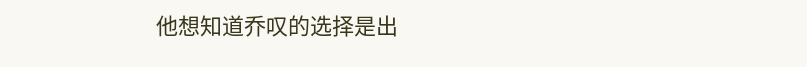他想知道乔叹的选择是出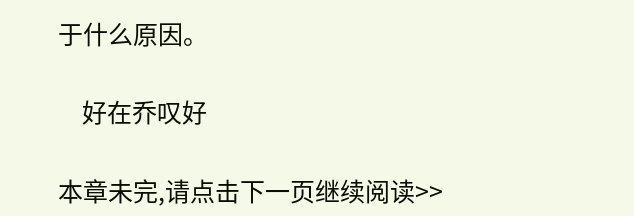于什么原因。

    好在乔叹好

本章未完,请点击下一页继续阅读>>